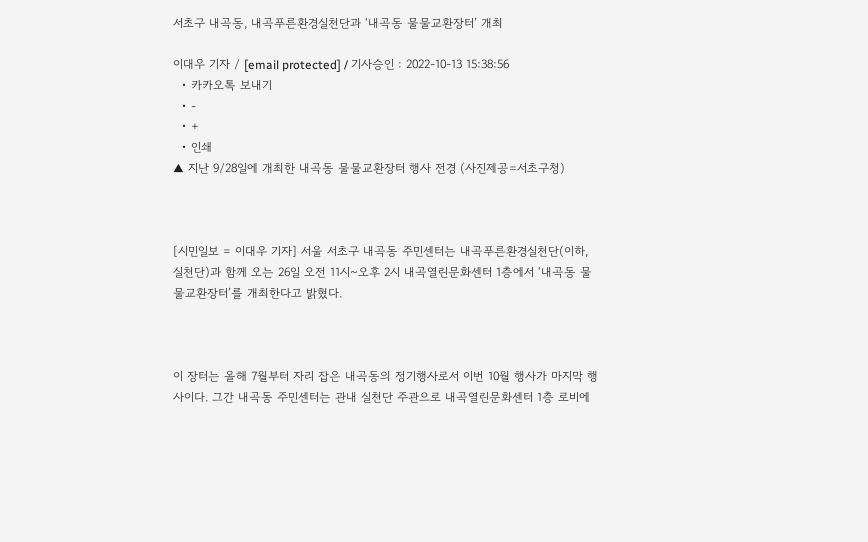서초구 내곡동, 내곡푸른환경실천단과 ‘내곡동 물물교환장터’ 개최

이대우 기자 / [email protected] / 기사승인 : 2022-10-13 15:38:56
  • 카카오톡 보내기
  • -
  • +
  • 인쇄
▲ 지난 9/28일에 개최한 내곡동 물물교환장터 행사 전경 (사진제공=서초구청)



[시민일보 = 이대우 기자] 서울 서초구 내곡동 주민센터는 내곡푸른환경실천단(이하, 실천단)과 함께 오는 26일 오전 11시~오후 2시 내곡열린문화센터 1층에서 ‘내곡동 물물교환장터’를 개최한다고 밝혔다.



이 장터는 올해 7월부터 자리 잡은 내곡동의 정기행사로서 이번 10월 행사가 마지막 행사이다. 그간 내곡동 주민센터는 관내 실천단 주관으로 내곡열린문화센터 1층 로비에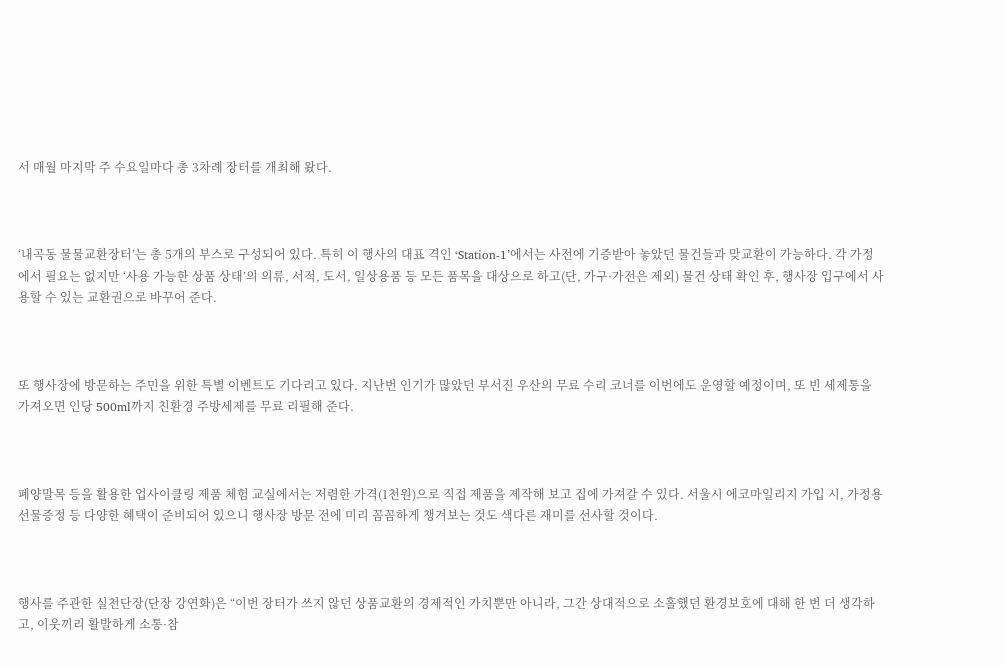서 매월 마지막 주 수요일마다 총 3차례 장터를 개최해 왔다.



‘내곡동 물물교환장터’는 총 5개의 부스로 구성되어 있다. 특히 이 행사의 대표 격인 ‘Station-1’에서는 사전에 기증받아 놓았던 물건들과 맞교환이 가능하다. 각 가정에서 필요는 없지만 ‘사용 가능한 상품 상태’의 의류, 서적, 도서, 일상용품 등 모든 품목을 대상으로 하고(단, 가구·가전은 제외) 물건 상태 확인 후, 행사장 입구에서 사용할 수 있는 교환권으로 바꾸어 준다.



또 행사장에 방문하는 주민을 위한 특별 이벤트도 기다리고 있다. 지난번 인기가 많았던 부서진 우산의 무료 수리 코너를 이번에도 운영할 예정이며, 또 빈 세제통을 가져오면 인당 500ml까지 친환경 주방세제를 무료 리필해 준다.



폐양말목 등을 활용한 업사이클링 제품 체험 교실에서는 저렴한 가격(1천원)으로 직접 제품을 제작해 보고 집에 가져갈 수 있다. 서울시 에코마일리지 가입 시, 가정용 선물증정 등 다양한 혜택이 준비되어 있으니 행사장 방문 전에 미리 꼼꼼하게 챙겨보는 것도 색다른 재미를 선사할 것이다.



행사를 주관한 실천단장(단장 강연화)은 “이번 장터가 쓰지 않던 상품교환의 경제적인 가치뿐만 아니라, 그간 상대적으로 소홀했던 환경보호에 대해 한 번 더 생각하고, 이웃끼리 활발하게 소통·참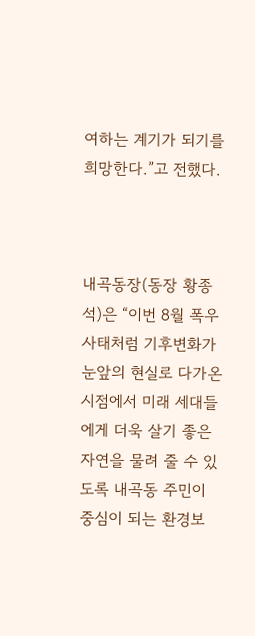여하는 계기가 되기를 희망한다.”고 전했다.



내곡동장(동장 황종석)은 “이번 8월 폭우사태처럼 기후변화가 눈앞의 현실로 다가온 시점에서 미래 세대들에게 더욱 살기 좋은 자연을 물려 줄 수 있도록 내곡동 주민이 중심이 되는 환경보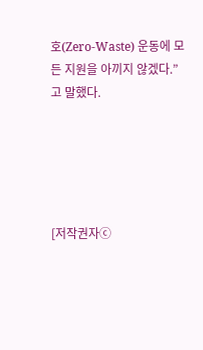호(Zero-Waste) 운동에 모든 지원을 아끼지 않겠다.”고 말했다.





[저작권자ⓒ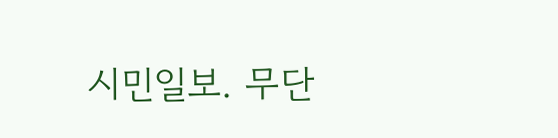시민일보. 무단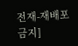전재-재배포 금지]